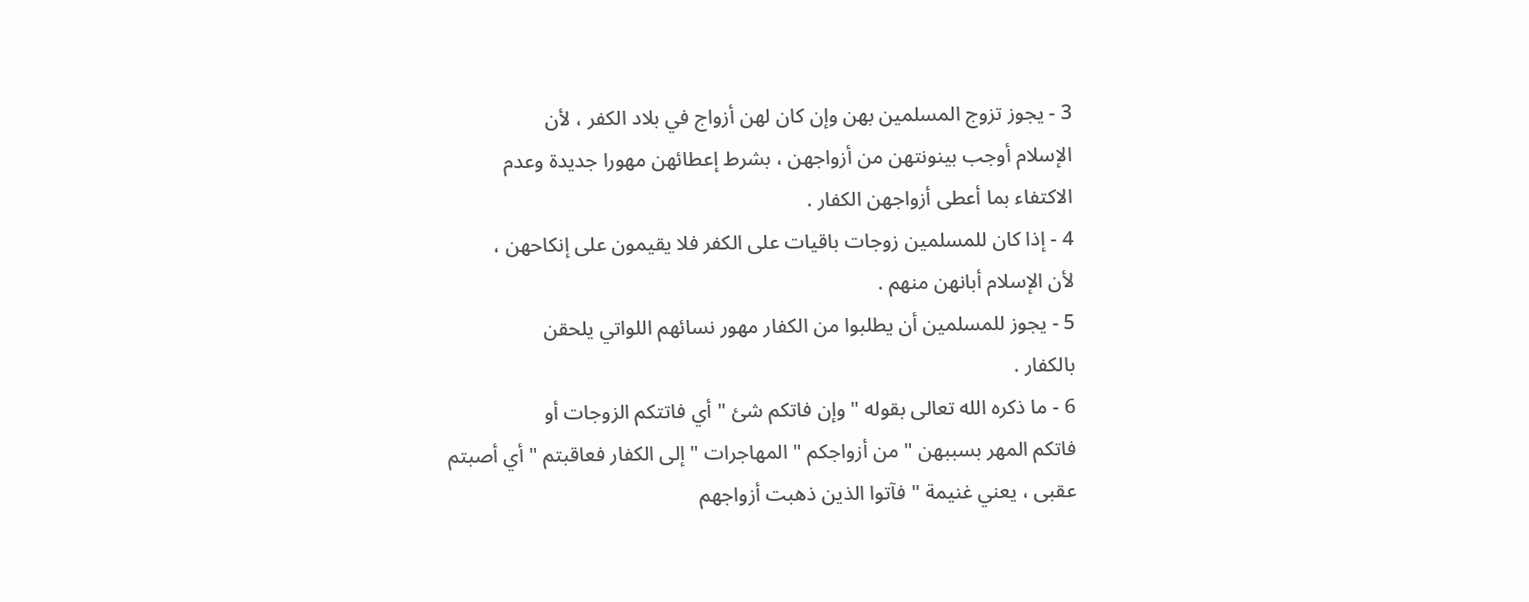3 - يجوز تزوج المسلمين بهن وإن كان لهن أزواج في بلاد الكفر ، لأن
الإسلام أوجب بينونتهن من أزواجهن ، بشرط إعطائهن مهورا جديدة وعدم
الاكتفاء بما أعطى أزواجهن الكفار .
4 - إذا كان للمسلمين زوجات باقيات على الكفر فلا يقيمون على إنكاحهن ،
لأن الإسلام أبانهن منهم .
5 - يجوز للمسلمين أن يطلبوا من الكفار مهور نسائهم اللواتي يلحقن
بالكفار .
6 - ما ذكره الله تعالى بقوله " وإن فاتكم شئ " أي فاتتكم الزوجات أو
فاتكم المهر بسببهن " من أزواجكم " المهاجرات " إلى الكفار فعاقبتم " أي أصبتم
عقبى ، يعني غنيمة " فآتوا الذين ذهبت أزواجهم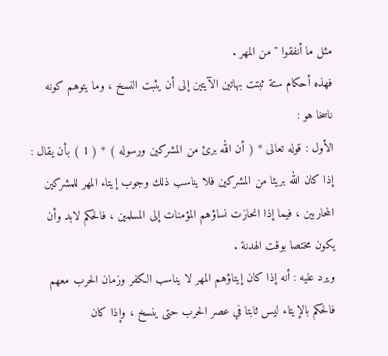مثل ما أنفقوا " من المهر .
فهذه أحكام ستة ثبتت بهاتين الآيتين إلى أن يثبت النسخ ، وما يتوهم كونه
ناسخا هو :
الأول : قوله تعالى * ( أن الله برئ من المشركين ورسوله ) * ( 1 ) بأن يقال :
إذا كان الله بريئا من المشركين فلا يناسب ذلك وجوب إيتاء المهر للمشركين
المحاربين ، فيما إذا انحازت نساؤهم المؤمنات إلى المسلمين ، فالحكم لابد وأن
يكون مختصا بوقت الهدنة .
ويرد عليه : أنه إذا كان إيتاؤهم المهر لا يناسب الكفر وزمان الحرب معهم
فالحكم بالإيتاء ليس ثابتا في عصر الحرب حتى ينسخ ، وإذا كان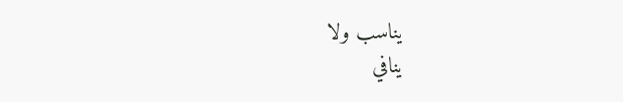يناسب ولا
ينافي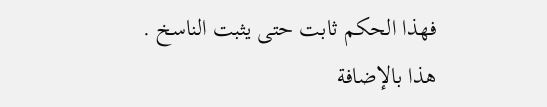فهذا الحكم ثابت حتى يثبت الناسخ .
هذا بالإضافة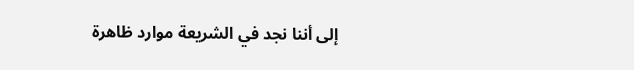إلى أننا نجد في الشريعة موارد ظاهرة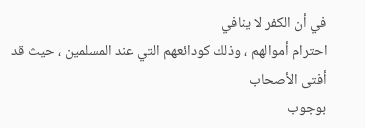في أن الكفر لا ينافي
احترام أموالهم ، وذلك كودائعهم التي عند المسلمين ، حيث قد أفتى الأصحاب
بوجوب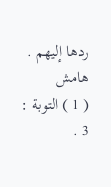ردها إليهم .
هامش
( 1 ) التوبة : 3 .